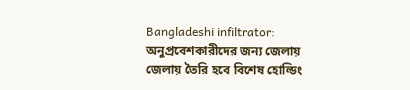Bangladeshi infiltrator: অনুপ্রবেশকারীদের জন্য জেলায় জেলায় তৈরি হবে বিশেষ হোল্ডিং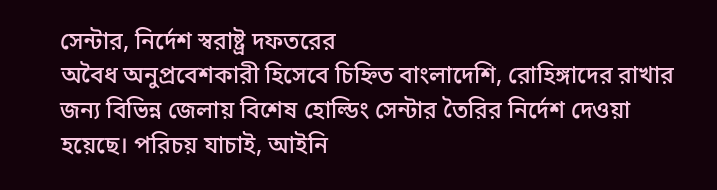সেন্টার, নির্দেশ স্বরাষ্ট্র দফতরের
অবৈধ অনুপ্রবেশকারী হিসেবে চিহ্নিত বাংলাদেশি, রোহিঙ্গাদের রাখার জন্য বিভিন্ন জেলায় বিশেষ হোল্ডিং সেন্টার তৈরির নির্দেশ দেওয়া হয়েছে। পরিচয় যাচাই, আইনি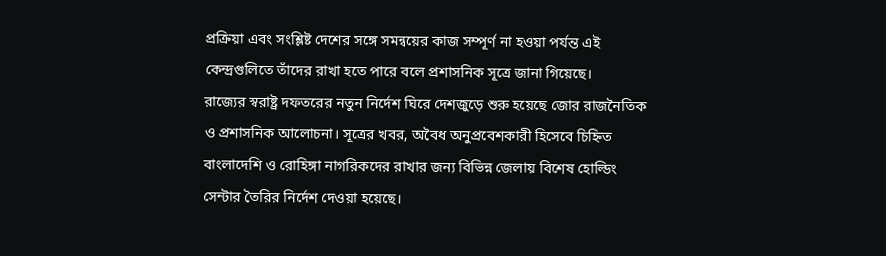প্রক্রিয়া এবং সংশ্লিষ্ট দেশের সঙ্গে সমন্বয়ের কাজ সম্পূর্ণ না হওয়া পর্যন্ত এই কেন্দ্রগুলিতে তাঁদের রাখা হতে পারে বলে প্রশাসনিক সূত্রে জানা গিয়েছে।
রাজ্যের স্বরাষ্ট্র দফতরের নতুন নির্দেশ ঘিরে দেশজুড়ে শুরু হয়েছে জোর রাজনৈতিক ও প্রশাসনিক আলোচনা। সূত্রের খবর, অবৈধ অনুপ্রবেশকারী হিসেবে চিহ্নিত বাংলাদেশি ও রোহিঙ্গা নাগরিকদের রাখার জন্য বিভিন্ন জেলায় বিশেষ হোল্ডিং সেন্টার তৈরির নির্দেশ দেওয়া হয়েছে।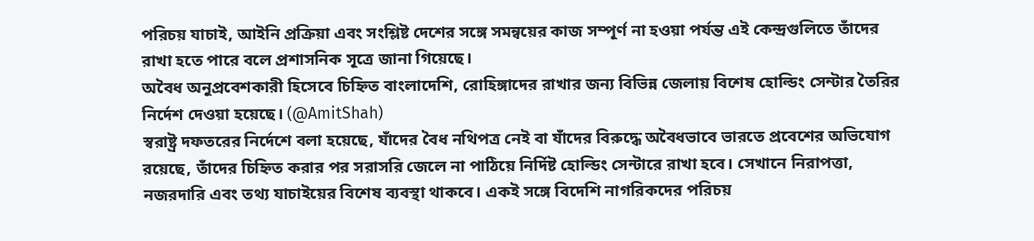পরিচয় যাচাই, আইনি প্রক্রিয়া এবং সংশ্লিষ্ট দেশের সঙ্গে সমন্বয়ের কাজ সম্পূর্ণ না হওয়া পর্যন্ত এই কেন্দ্রগুলিতে তাঁদের রাখা হতে পারে বলে প্রশাসনিক সূত্রে জানা গিয়েছে।
অবৈধ অনুপ্রবেশকারী হিসেবে চিহ্নিত বাংলাদেশি, রোহিঙ্গাদের রাখার জন্য বিভিন্ন জেলায় বিশেষ হোল্ডিং সেন্টার তৈরির নির্দেশ দেওয়া হয়েছে। (@AmitShah)
স্বরাষ্ট্র দফতরের নির্দেশে বলা হয়েছে, যাঁদের বৈধ নথিপত্র নেই বা যাঁদের বিরুদ্ধে অবৈধভাবে ভারতে প্রবেশের অভিযোগ রয়েছে, তাঁদের চিহ্নিত করার পর সরাসরি জেলে না পাঠিয়ে নির্দিষ্ট হোল্ডিং সেন্টারে রাখা হবে। সেখানে নিরাপত্তা, নজরদারি এবং তথ্য যাচাইয়ের বিশেষ ব্যবস্থা থাকবে। একই সঙ্গে বিদেশি নাগরিকদের পরিচয়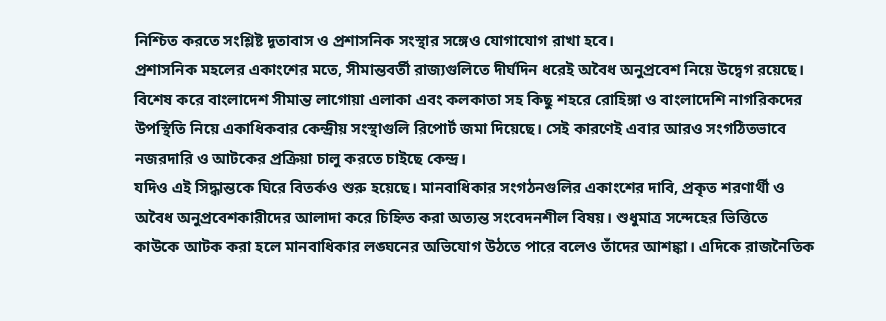নিশ্চিত করতে সংশ্লিষ্ট দূতাবাস ও প্রশাসনিক সংস্থার সঙ্গেও যোগাযোগ রাখা হবে।
প্রশাসনিক মহলের একাংশের মতে, সীমান্তবর্তী রাজ্যগুলিতে দীর্ঘদিন ধরেই অবৈধ অনুপ্রবেশ নিয়ে উদ্বেগ রয়েছে। বিশেষ করে বাংলাদেশ সীমান্ত লাগোয়া এলাকা এবং কলকাতা সহ কিছু শহরে রোহিঙ্গা ও বাংলাদেশি নাগরিকদের উপস্থিতি নিয়ে একাধিকবার কেন্দ্রীয় সংস্থাগুলি রিপোর্ট জমা দিয়েছে। সেই কারণেই এবার আরও সংগঠিতভাবে নজরদারি ও আটকের প্রক্রিয়া চালু করতে চাইছে কেন্দ্র।
যদিও এই সিদ্ধান্তকে ঘিরে বিতর্কও শুরু হয়েছে। মানবাধিকার সংগঠনগুলির একাংশের দাবি, প্রকৃত শরণার্থী ও অবৈধ অনুপ্রবেশকারীদের আলাদা করে চিহ্নিত করা অত্যন্ত সংবেদনশীল বিষয়। শুধুমাত্র সন্দেহের ভিত্তিতে কাউকে আটক করা হলে মানবাধিকার লঙ্ঘনের অভিযোগ উঠতে পারে বলেও তাঁদের আশঙ্কা। এদিকে রাজনৈতিক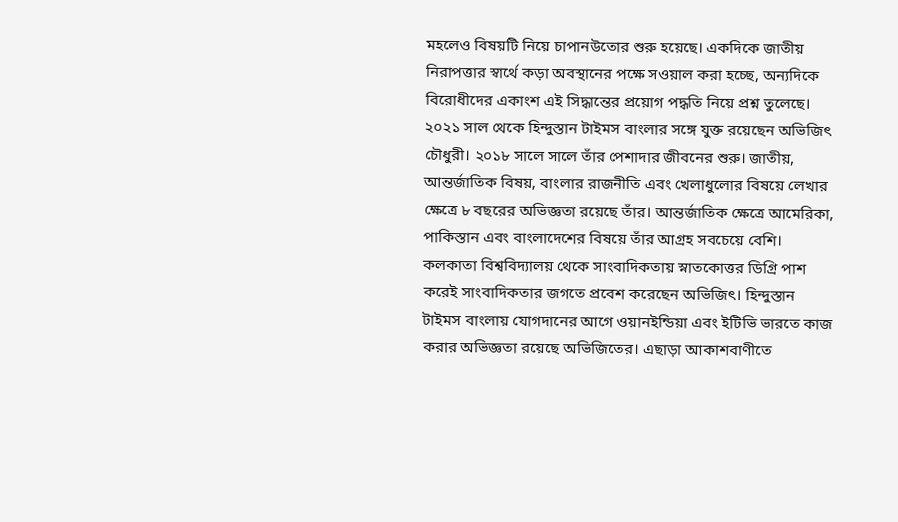মহলেও বিষয়টি নিয়ে চাপানউতোর শুরু হয়েছে। একদিকে জাতীয় নিরাপত্তার স্বার্থে কড়া অবস্থানের পক্ষে সওয়াল করা হচ্ছে, অন্যদিকে বিরোধীদের একাংশ এই সিদ্ধান্তের প্রয়োগ পদ্ধতি নিয়ে প্রশ্ন তুলেছে।
২০২১ সাল থেকে হিন্দুস্তান টাইমস বাংলার সঙ্গে যুক্ত রয়েছেন অভিজিৎ চৌধুরী। ২০১৮ সালে সালে তাঁর পেশাদার জীবনের শুরু। জাতীয়, আন্তর্জাতিক বিষয়, বাংলার রাজনীতি এবং খেলাধুলোর বিষয়ে লেখার ক্ষেত্রে ৮ বছরের অভিজ্ঞতা রয়েছে তাঁর। আন্তর্জাতিক ক্ষেত্রে আমেরিকা, পাকিস্তান এবং বাংলাদেশের বিষয়ে তাঁর আগ্রহ সবচেয়ে বেশি।
কলকাতা বিশ্ববিদ্যালয় থেকে সাংবাদিকতায় স্নাতকোত্তর ডিগ্রি পাশ করেই সাংবাদিকতার জগতে প্রবেশ করেছেন অভিজিৎ। হিন্দুস্তান টাইমস বাংলায় যোগদানের আগে ওয়ানইন্ডিয়া এবং ইটিভি ভারতে কাজ করার অভিজ্ঞতা রয়েছে অভিজিতের। এছাড়া আকাশবাণীতে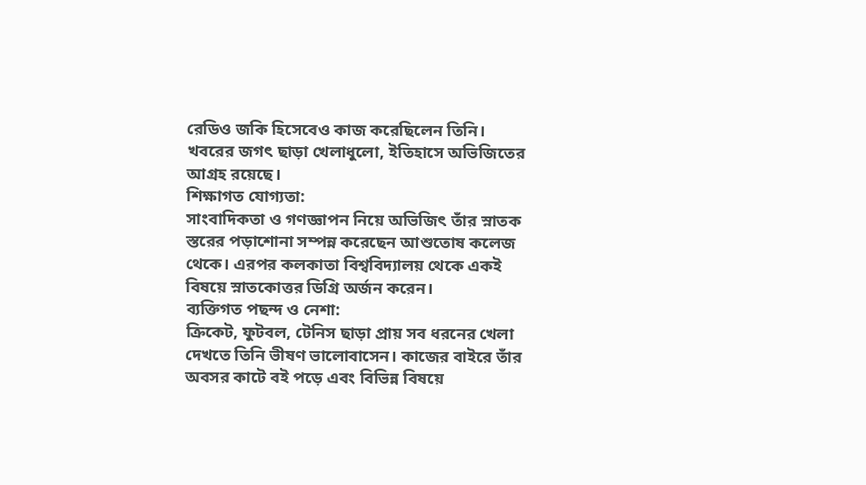রেডিও জকি হিসেবেও কাজ করেছিলেন তিনি। খবরের জগৎ ছাড়া খেলাধুলো, ইতিহাসে অভিজিতের আগ্রহ রয়েছে।
শিক্ষাগত যোগ্যতা:
সাংবাদিকতা ও গণজ্ঞাপন নিয়ে অভিজিৎ তাঁর স্নাতক স্তরের পড়াশোনা সম্পন্ন করেছেন আশুতোষ কলেজ থেকে। এরপর কলকাতা বিশ্ববিদ্যালয় থেকে একই বিষয়ে স্নাতকোত্তর ডিগ্রি অর্জন করেন।
ব্যক্তিগত পছন্দ ও নেশা:
ক্রিকেট, ফুটবল, টেনিস ছাড়া প্রায় সব ধরনের খেলা দেখতে তিনি ভীষণ ভালোবাসেন। কাজের বাইরে তাঁর অবসর কাটে বই পড়ে এবং বিভিন্ন বিষয়ে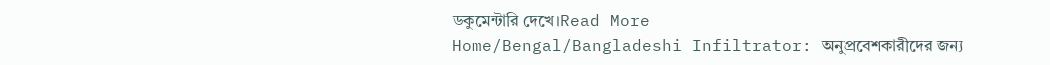ডকুমেন্টারি দেখে।Read More
Home/Bengal/Bangladeshi Infiltrator: অনুপ্রবেশকারীদের জন্য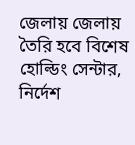জেলায় জেলায় তৈরি হবে বিশেষ হোল্ডিং সেন্টার, নির্দেশ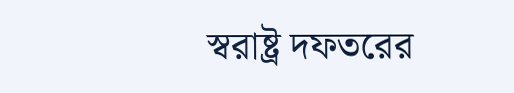স্বরাষ্ট্র দফতরের